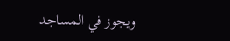ويجوز في المساجد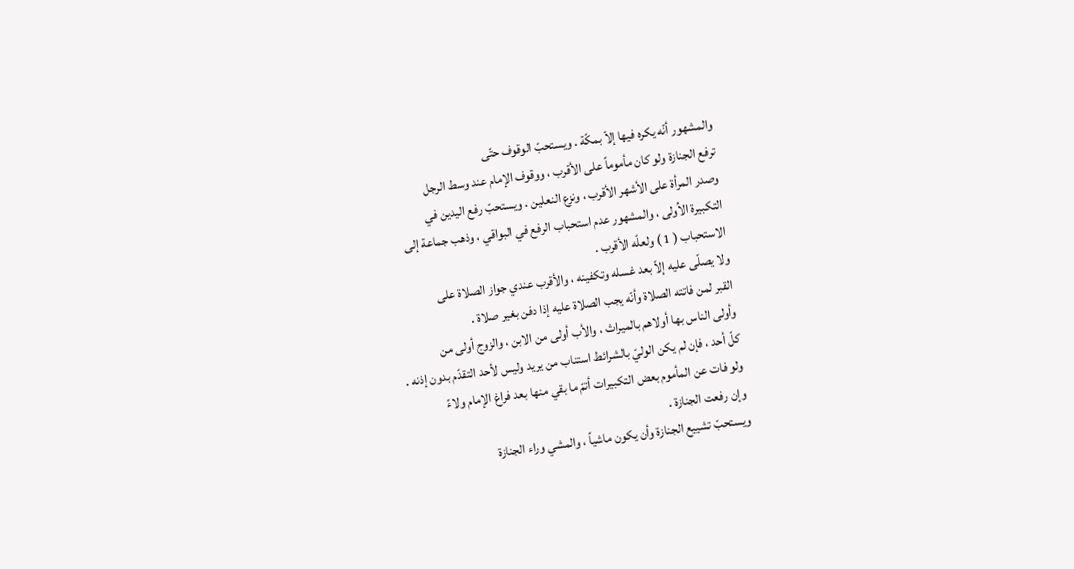والمشهور أنّه يكره فيها إلاّ بمكّة . ويستحبّ الوقوف حتّى
ترفع الجنازة ولو كان مأموماً على الأقرب ، ووقوف الإمام عند وسط الرجل
وصدر المرأة على الأشهر الأقرب ، ونزع النعلين . ويستحبّ رفع اليدين في
التكبيرة الاُولى ، والمشهور عدم استحباب الرفع في البواقي ، وذهب جماعة إلى
الاستحباب ( 1 ) ولعلّه الأقرب .
ولا يصلّى عليه إلاّ بعد غسله وتكفينه ، والأقرب عندي جواز الصلاة على
القبر لمن فاتته الصلاة وأنّه يجب الصلاة عليه إذا دفن بغير صلاة .
وأولى الناس بها أولاهم بالميراث ، والأب أولى من الابن ، والزوج أولى من
كلّ أحد ، فإن لم يكن الوليّ بالشرائط استناب من يريد وليس لأحد التقدّم بدون إذنه .
ولو فات عن المأموم بعض التكبيرات أتمّ ما بقي منها بعد فراغ الإمام ولاءً
وإن رفعت الجنازة .
ويستحبّ تشييع الجنازة وأن يكون ماشياً ، والمشي وراء الجنازة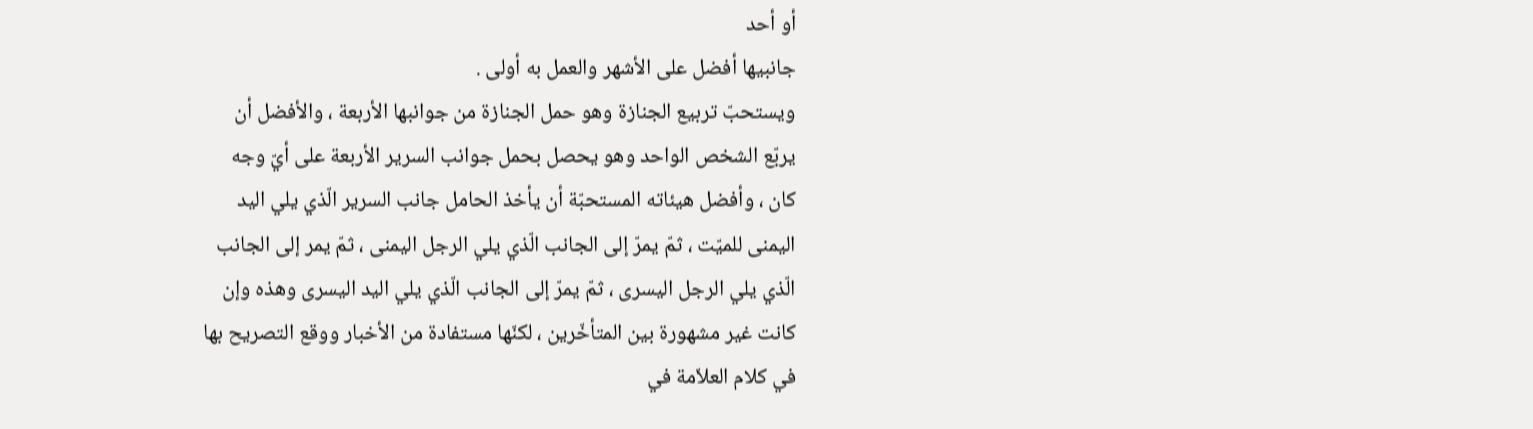أو أحد
جانبيها أفضل على الأشهر والعمل به أولى .
ويستحبّ تربيع الجنازة وهو حمل الجنازة من جوانبها الأربعة ، والأفضل أن
يربّع الشخص الواحد وهو يحصل بحمل جوانب السرير الأربعة على أيّ وجه
كان ، وأفضل هيئاته المستحبّة أن يأخذ الحامل جانب السرير الّذي يلي اليد
اليمنى للميّت ، ثمّ يمرّ إلى الجانب الّذي يلي الرجل اليمنى ، ثمّ يمر إلى الجانب
الّذي يلي الرجل اليسرى ، ثمّ يمرّ إلى الجانب الّذي يلي اليد اليسرى وهذه وإن
كانت غير مشهورة بين المتأخّرين ، لكنّها مستفادة من الأخبار ووقع التصريح بها
في كلام العلاّمة في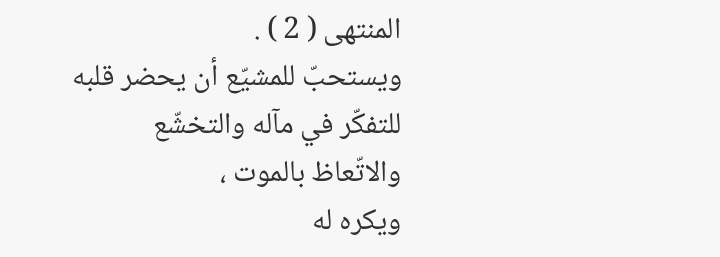المنتهى ( 2 ) .
ويستحبّ للمشيّع أن يحضر قلبه للتفكّر في مآله والتخشّع والاتّعاظ بالموت ،
ويكره له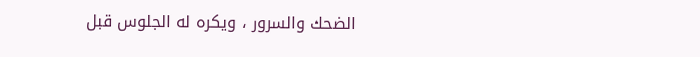الضحك والسرور ، ويكره له الجلوس قبل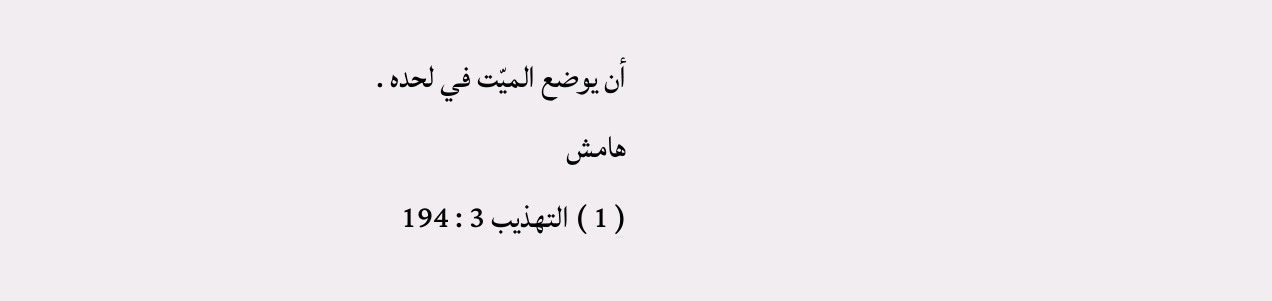أن يوضع الميّت في لحده .
هامش
( 1 ) التهذيب 3 : 194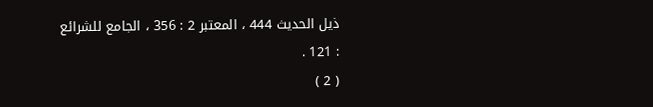ذيل الحديث 444 ، المعتبر 2 : 356 ، الجامع للشرائع : 121 .
( 2 )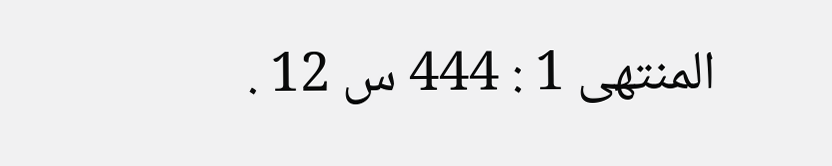المنتهى 1 : 444 س 12 .